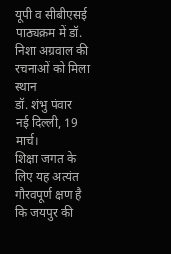यूपी व सीबीएसई पाठ्यक्रम में डॉ. निशा अग्रवाल की रचनाओं को मिला स्थान
डॉ. शंभु पंवार
नई दिल्ली, 19 मार्च।
शिक्षा जगत के लिए यह अत्यंत गौरवपूर्ण क्षण है कि जयपुर की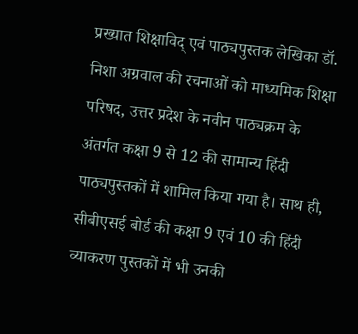प्रख्यात शिक्षाविद् एवं पाठ्यपुस्तक लेखिका डॉ. निशा अग्रवाल की रचनाओं को माध्यमिक शिक्षा परिषद, उत्तर प्रदेश के नवीन पाठ्यक्रम के अंतर्गत कक्षा 9 से 12 की सामान्य हिंदी पाठ्यपुस्तकों में शामिल किया गया है। साथ ही, सीबीएसई बोर्ड की कक्षा 9 एवं 10 की हिंदी व्याकरण पुस्तकों में भी उनकी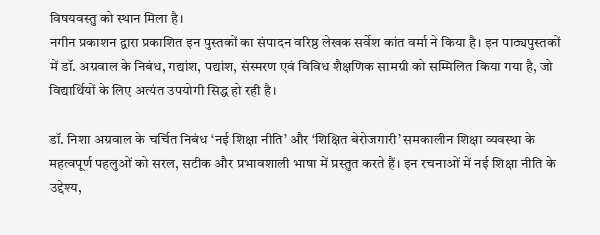विषयवस्तु को स्थान मिला है।
नगीन प्रकाशन द्वारा प्रकाशित इन पुस्तकों का संपादन वरिष्ठ लेखक सर्वेश कांत वर्मा ने किया है। इन पाठ्यपुस्तकों में डॉ. अग्रवाल के निबंध, गद्यांश, पद्यांश, संस्मरण एवं विविध शैक्षणिक सामग्री को सम्मिलित किया गया है, जो विद्यार्थियों के लिए अत्यंत उपयोगी सिद्ध हो रही है।

डॉ. निशा अग्रवाल के चर्चित निबंध ‘नई शिक्षा नीति’ और ‘शिक्षित बेरोजगारी’ समकालीन शिक्षा व्यवस्था के महत्वपूर्ण पहलुओं को सरल, सटीक और प्रभावशाली भाषा में प्रस्तुत करते हैं। इन रचनाओं में नई शिक्षा नीति के उद्देश्य,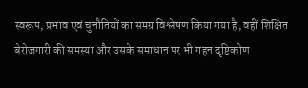स्वरूप, प्रभाव एवं चुनौतियों का समग्र विश्लेषण किया गया है, वहीं शिक्षित बेरोजगारी की समस्या और उसके समाधान पर भी गहन दृष्टिकोण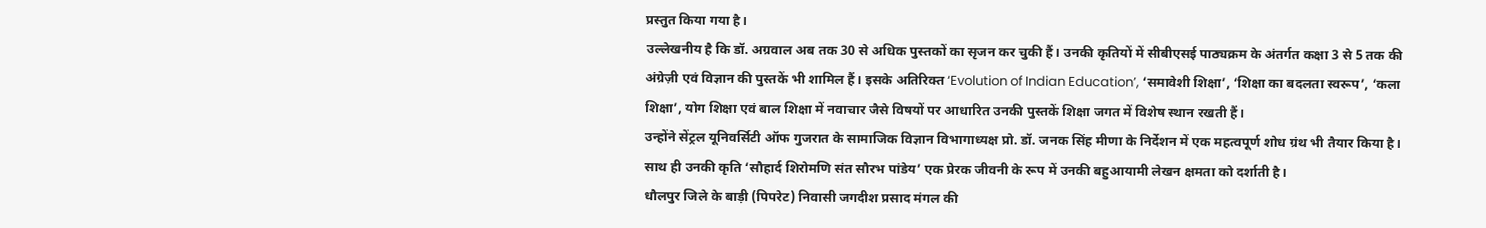प्रस्तुत किया गया है।
उल्लेखनीय है कि डॉ. अग्रवाल अब तक 30 से अधिक पुस्तकों का सृजन कर चुकी हैं। उनकी कृतियों में सीबीएसई पाठ्यक्रम के अंतर्गत कक्षा 3 से 5 तक की अंग्रेज़ी एवं विज्ञान की पुस्तकें भी शामिल हैं। इसके अतिरिक्त ‘Evolution of Indian Education’, ‘समावेशी शिक्षा’, ‘शिक्षा का बदलता स्वरूप’, ‘कला शिक्षा’, योग शिक्षा एवं बाल शिक्षा में नवाचार जैसे विषयों पर आधारित उनकी पुस्तकें शिक्षा जगत में विशेष स्थान रखती हैं।
उन्होंने सेंट्रल यूनिवर्सिटी ऑफ गुजरात के सामाजिक विज्ञान विभागाध्यक्ष प्रो. डॉ. जनक सिंह मीणा के निर्देशन में एक महत्वपूर्ण शोध ग्रंथ भी तैयार किया है। साथ ही उनकी कृति ‘सौहार्द शिरोमणि संत सौरभ पांडेय’ एक प्रेरक जीवनी के रूप में उनकी बहुआयामी लेखन क्षमता को दर्शाती है।
धौलपुर जिले के बाड़ी (पिपरेट) निवासी जगदीश प्रसाद मंगल की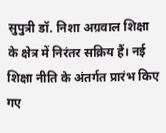सुपुत्री डॉ. निशा अग्रवाल शिक्षा के क्षेत्र में निरंतर सक्रिय हैं। नई शिक्षा नीति के अंतर्गत प्रारंभ किए गए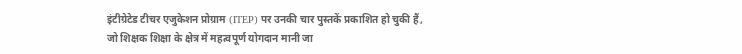इंटीग्रेटेड टीचर एजुकेशन प्रोग्राम (ITEP) पर उनकी चार पुस्तकें प्रकाशित हो चुकी हैं, जो शिक्षक शिक्षा के क्षेत्र में महत्वपूर्ण योगदान मानी जा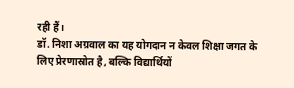रही हैं।
डॉ. निशा अग्रवाल का यह योगदान न केवल शिक्षा जगत के लिए प्रेरणास्रोत है, बल्कि विद्यार्थियों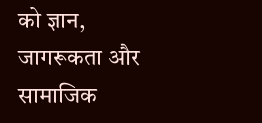को ज्ञान, जागरूकता और सामाजिक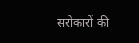सरोकारों की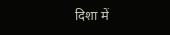दिशा में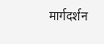मार्गदर्शन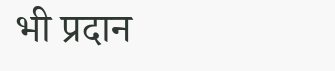भी प्रदान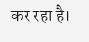कर रहा है।